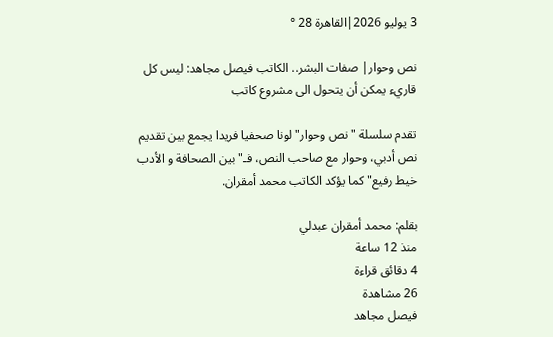3 يوليو 2026|القاهرة 28 °

نص وحوار| صفات البشر.. الكاتب فيصل مجاهد: ليس كل قاريء يمكن أن يتحول الى مشروع كاتب

تقدم سلسلة "نص وحوار"لونا صحفيا فريدا يجمع بين تقديم نص أدبي، وحوار مع صاحب النص، فـ"بين الصحافة و الأدب خيط رفيع" كما يؤكد الكاتب محمد أمقران.

بقلم: محمد أمقران عبدلي
منذ 12 ساعة
4 دقائق قراءة
26 مشاهدة
فيصل مجاهد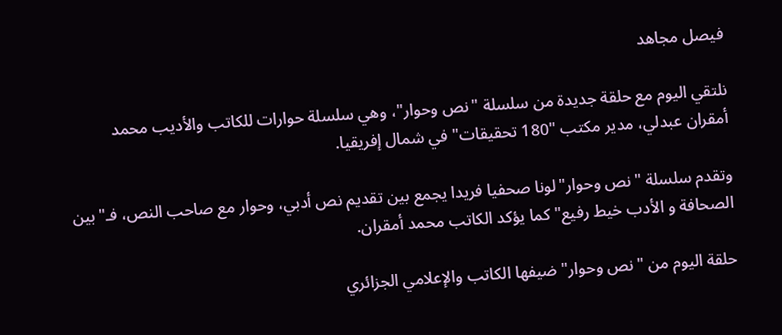فيصل مجاهد

نلتقي اليوم مع حلقة جديدة من سلسلة "نص وحوار"، وهي سلسلة حوارات للكاتب والأديب محمد أمقران عبدلي، مدير مكتب "180 تحقيقات" في شمال إفريقيا.

وتقدم سلسلة "نص وحوار"لونا صحفيا فريدا يجمع بين تقديم نص أدبي، وحوار مع صاحب النص، فـ"بين الصحافة و الأدب خيط رفيع" كما يؤكد الكاتب محمد أمقران.

حلقة اليوم من "نص وحوار" ضيفها الكاتب والإعلامي الجزائري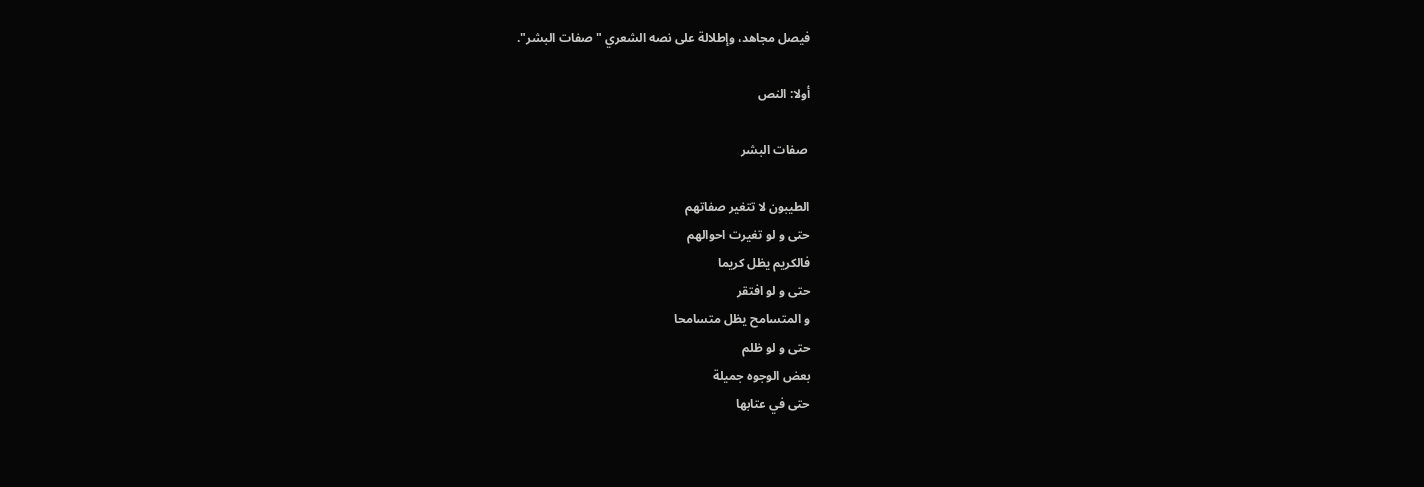فيصل مجاهد، وإطلالة على نصه الشعري "صفات البشر".

أولا: النص

 صفات البشر

الطيبون لا تتغير صفاتهم
حتى و لو تغيرت احوالهم
فالكريم يظل كريما
حتى و لو افتقر
و المتسامح يظل متسامحا
حتى و لو ظلم
بعض الوجوه جميلة
حتى في عتابها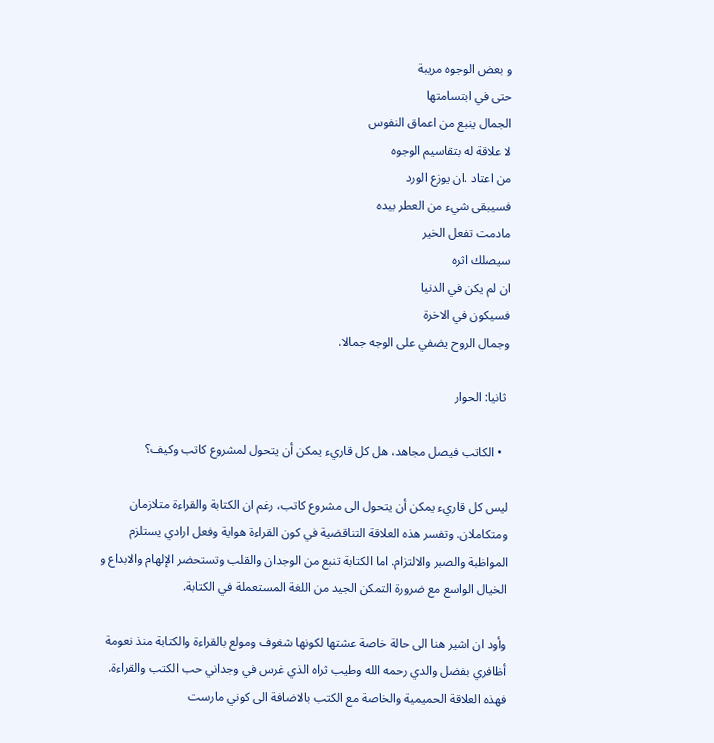و بعض الوجوه مريبة
حتى في ابتسامتها
الجمال ينبع من اعماق النفوس
لا علاقة له بتقاسيم الوجوه
من اعتاد .ان يوزع الورد
فسيبقى شيء من العطر بيده
مادمت تفعل الخير
سيصلك اثره
ان لم يكن في الدنيا
فسيكون في الاخرة
وجمال الروح يضفي على الوجه جمالا.

 ثانيا: الحوار

  • الكاتب فيصل مجاهد، هل كل قاريء يمكن أن يتحول لمشروع كاتب وكيف؟

ليس كل قاريء يمكن أن يتحول الى مشروع كاتب، رغم ان الكتابة والقراءة متلازمان ومتكاملان. وتفسر هذه العلاقة التناقضية في كون القراءة هواية وفعل ارادي يستلزم المواظبة والصبر والالتزام. اما الكتابة تنبع من الوجدان والقلب وتستحضر الإلهام والابداع و الخيال الواسع مع ضرورة التمكن الجيد من اللغة المستعملة في الكتابة.

وأود ان اشير هنا الى حالة خاصة عشتها لكونها شغوف ومولع بالقراءة والكتابة منذ نعومة أظافري بفضل والدي رحمه الله وطيب ثراه الذي غرس في وجداني حب الكتب والقراءة. فهذه العلاقة الحميمية والخاصة مع الكتب بالاضافة الى كوني مارست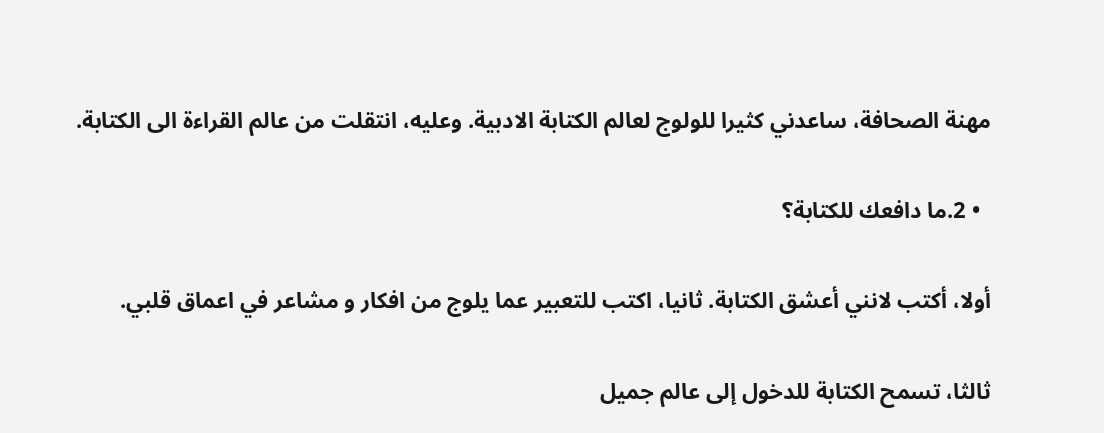مهنة الصحافة، ساعدني كثيرا للولوج لعالم الكتابة الادبية. وعليه، انتقلت من عالم القراءة الى الكتابة.

  • 2.ما دافعك للكتابة؟

أولا، أكتب لانني أعشق الكتابة. ثانيا، اكتب للتعبير عما يلوج من افكار و مشاعر في اعماق قلبي.

ثالثا، تسمح الكتابة للدخول إلى عالم جميل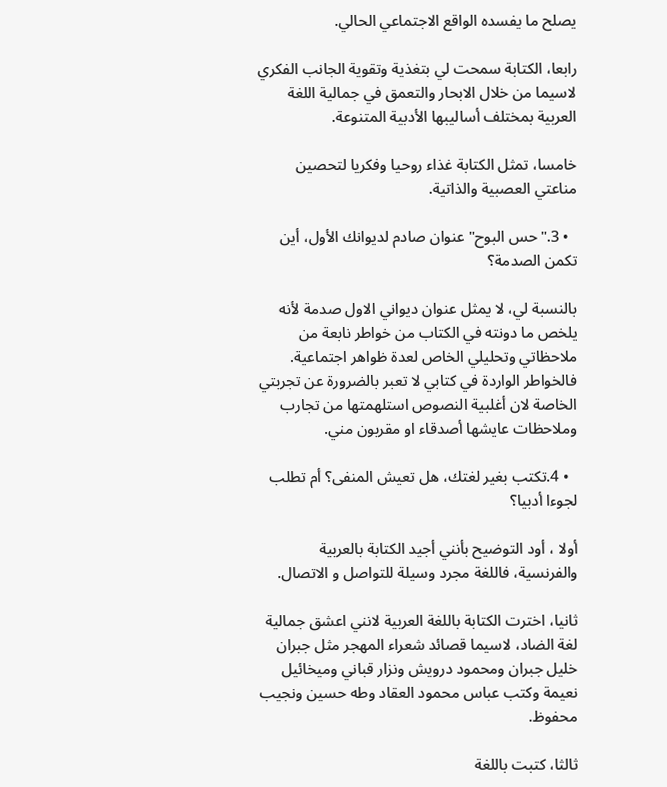يصلح ما يفسده الواقع الاجتماعي الحالي.

رابعا، الكتابة سمحت لي بتغذية وتقوية الجانب الفكري لاسيما من خلال الابحار والتعمق في جمالية اللغة العربية بمختلف أساليبها الأدبية المتنوعة.

خامسا، تمثل الكتابة غذاء روحيا وفكريا لتحصين مناعتي العصبية والذاتية.

  • 3."حس البوح" عنوان صادم لديوانك الأول، أين تكمن الصدمة؟

بالنسبة لي، لا يمثل عنوان ديواني الاول صدمة لأنه يلخص ما دونته في الكتاب من خواطر نابعة من ملاحظاتي وتحليلي الخاص لعدة ظواهر اجتماعية. فالخواطر الواردة في كتابي لا تعبر بالضرورة عن تجربتي الخاصة لان أغلبية النصوص استلهمتها من تجارب وملاحظات عايشها أصدقاء او مقربون مني.

  • 4.تكتب بغير لغتك، هل تعيش المنفى؟ أم تطلب لجوءا أدبيا؟

أولا ، أود التوضيح بأنني أجيد الكتابة بالعربية والفرنسية، فاللغة مجرد وسيلة للتواصل و الاتصال.

ثانيا، اخترت الكتابة باللغة العربية لانني اعشق جمالية لغة الضاد، لاسيما قصائد شعراء المهجر مثل جبران خليل جبران ومحمود درويش ونزار قباني وميخائيل نعيمة وكتب عباس محمود العقاد وطه حسين ونجيب محفوظ.

ثالثا، كتبت باللغة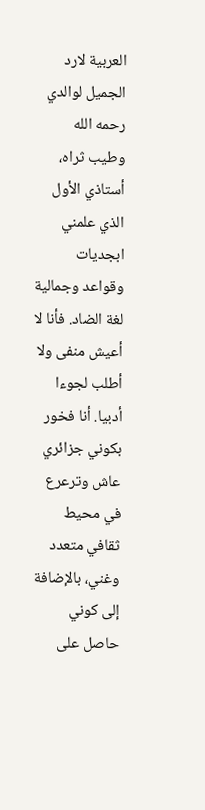العربية لارد الجميل لوالدي رحمه الله وطيب ثراه، أستاذي الأول الذي علمني ابجديات وقواعد وجمالية لغة الضاد. فأنا لا أعيش منفى ولا أطلب لجوءا أدبيا. أنا فخور بكوني جزائري عاش وترعرع في محيط ثقافي متعدد وغني، بالإضافة إلى كوني حاصل على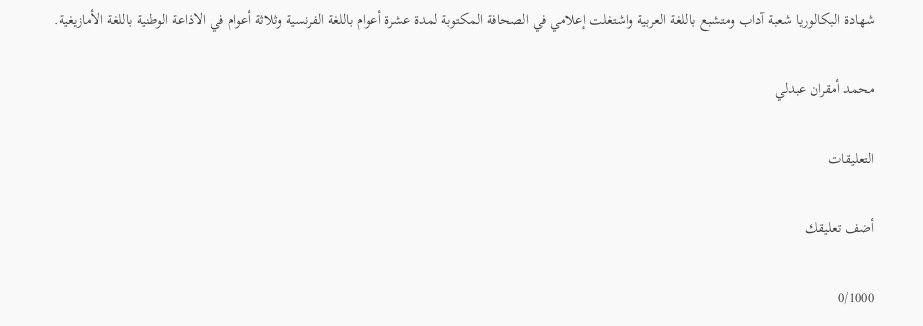شهادة البكالوريا شعبة آداب ومتشبع باللغة العربية واشتغلت إعلامي في الصحافة المكتوبة لمدة عشرة أعوام باللغة الفرنسية وثلاثة أعوام في الاذاعة الوطنية باللغة الأمازيغية.

محمد أمقران عبدلي

التعليقات

أضف تعليقك

0/1000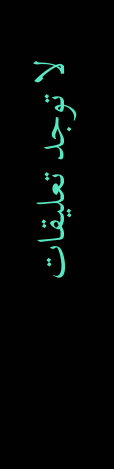لا توجد تعليقات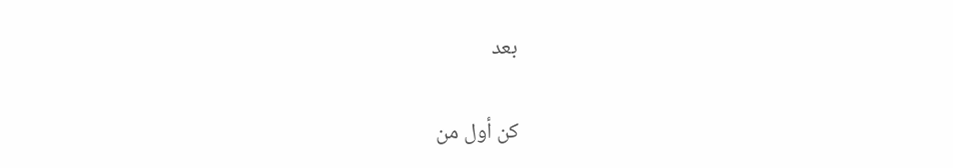بعد

كن أول من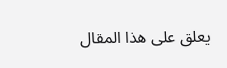يعلق على هذا المقال